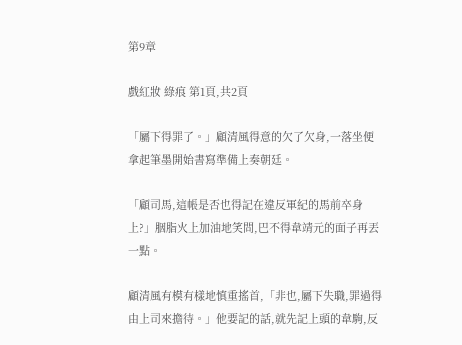第9章

戲紅妝 綠痕 第1頁,共2頁

「屬下得罪了。」顧清風得意的欠了欠身,一落坐便拿起筆墨開始書寫準備上奏朝廷。

「顧司馬,這帳是否也得記在違反軍紀的馬前卒身上?」胭脂火上加油地笑問,巴不得韋靖元的面子再丟一點。

顧清風有模有樣地慎重搖首,「非也,屬下失職,罪過得由上司來擔待。」他要記的話,就先記上頭的韋駒,反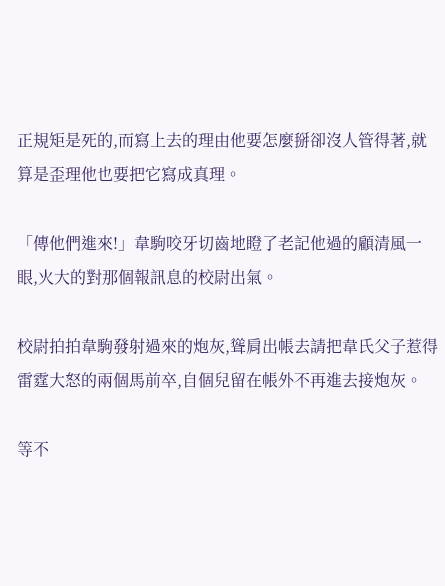正規矩是死的,而寫上去的理由他要怎麼掰卻沒人管得著,就算是歪理他也要把它寫成真理。

「傳他們進來!」韋駒咬牙切齒地瞪了老記他過的顧清風一眼,火大的對那個報訊息的校尉出氣。

校尉拍拍韋駒發射過來的炮灰,聳肩出帳去請把韋氏父子惹得雷霆大怒的兩個馬前卒,自個兒留在帳外不再進去接炮灰。

等不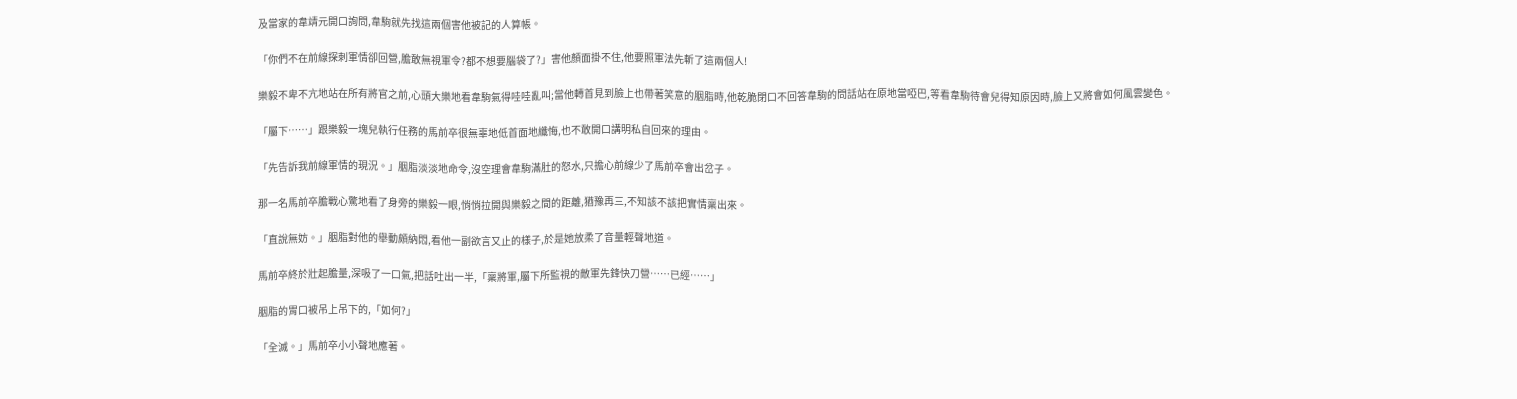及當家的韋靖元開口詢問,韋駒就先找這兩個害他被記的人算帳。

「你們不在前線探刺軍情卻回營,膽敢無視軍令?都不想要腦袋了?」害他顏面掛不住,他要照軍法先斬了這兩個人!

樂毅不卑不亢地站在所有將官之前,心頭大樂地看韋駒氣得哇哇亂叫;當他轉首見到臉上也帶著笑意的胭脂時,他乾脆閉口不回答韋駒的問話站在原地當啞巴,等看韋駒待會兒得知原因時,臉上又將會如何風雲變色。

「屬下……」跟樂毅一塊兒執行任務的馬前卒很無辜地低首面地纖悔,也不敢開口講明私自回來的理由。

「先告訴我前線軍情的現況。」胭脂淡淡地命令,沒空理會韋駒滿肚的怒水,只擔心前線少了馬前卒會出岔子。

那一名馬前卒膽戰心驚地看了身旁的樂毅一眼,悄悄拉開與樂毅之間的距離,猶豫再三,不知該不該把實情稟出來。

「直說無妨。」胭脂對他的舉動頗納悶,看他一副欲言又止的樣子,於是她放柔了音量輕聲地道。

馬前卒終於壯起膽量,深吸了一口氣,把話吐出一半,「稟將軍,屬下所監視的敵軍先鋒快刀營……已經……」

胭脂的胃口被吊上吊下的,「如何?」

「全滅。」馬前卒小小聲地應著。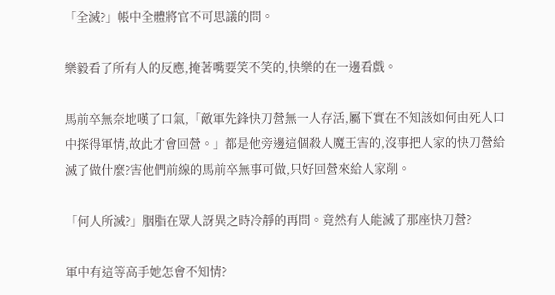「全滅?」帳中全體將官不可思議的問。

樂毅看了所有人的反應,掩著嘴要笑不笑的,快樂的在一邊看戲。

馬前卒無奈地嘆了口氣,「敵軍先鋒快刀營無一人存活,屬下實在不知該如何由死人口中探得軍情,故此才會回營。」都是他旁邊這個殺人魔王害的,沒事把人家的快刀營給滅了做什麼?害他們前線的馬前卒無事可做,只好回營來給人家削。

「何人所滅?」胭脂在眾人訝異之時冷靜的再問。竟然有人能滅了那座快刀營?

軍中有這等高手她怎會不知情?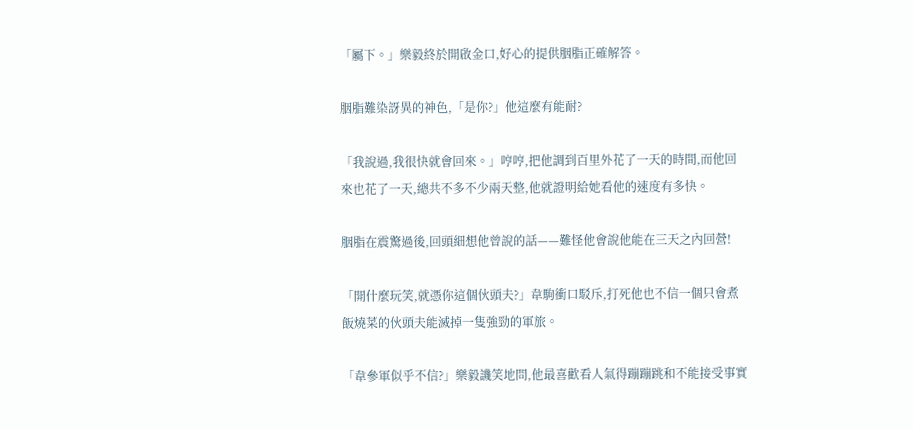「屬下。」樂毅終於開啟金口,好心的提供胭脂正確解答。

胭脂難染訝異的神色,「是你?」他這麼有能耐?

「我說過,我很快就會回來。」哼哼,把他調到百里外花了一天的時間,而他回來也花了一天,總共不多不少兩天整,他就證明給她看他的速度有多快。

胭脂在震驚過後,回頭細想他曾說的話——難怪他會說他能在三天之內回營!

「開什麼玩笑,就憑你這個伙頭夫?」韋駒衝口駁斥,打死他也不信一個只會煮飯燒菜的伙頭夫能滅掉一隻強勁的軍旅。

「韋參軍似乎不信?」樂毅譏笑地問,他最喜歡看人氣得蹦蹦跳和不能接受事實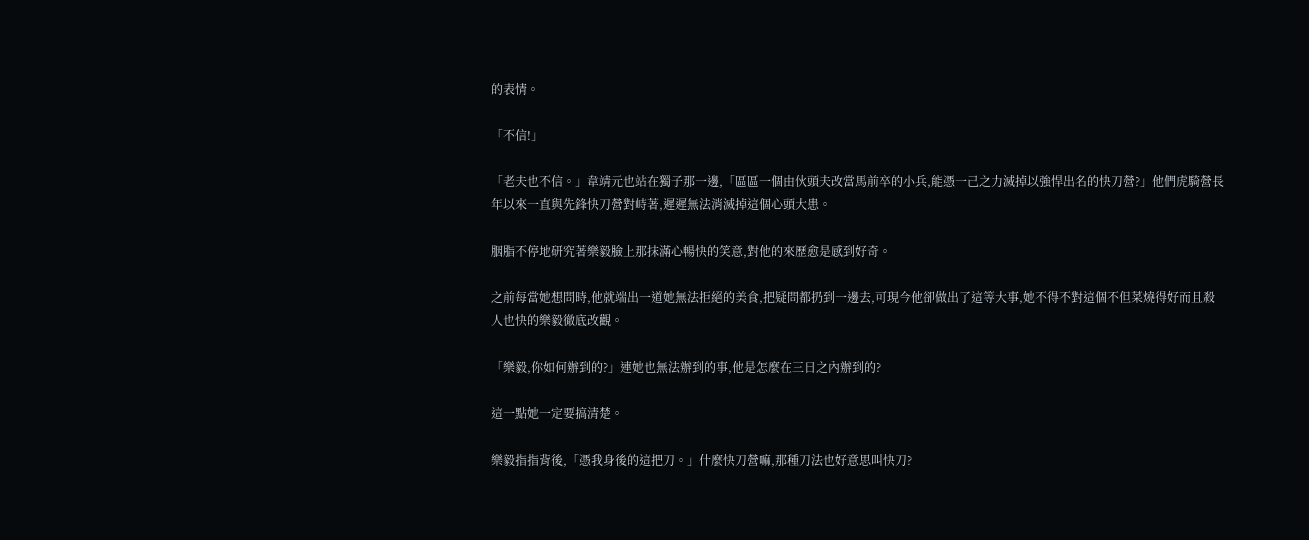的表情。

「不信!」

「老夫也不信。」韋靖元也站在獨子那一邊,「區區一個由伙頭夫改當馬前卒的小兵,能憑一己之力滅掉以強悍出名的快刀營?」他們虎騎營長年以來一直與先鋒快刀營對峙著,遲遲無法消滅掉這個心頭大患。

胭脂不停地研究著樂毅臉上那抹滿心暢快的笑意,對他的來歷愈是感到好奇。

之前每當她想問時,他就端出一道她無法拒絕的美食,把疑問都扔到一邊去,可現今他卻做出了這等大事,她不得不對這個不但菜燒得好而且殺人也快的樂毅徹底改觀。

「樂毅,你如何辦到的?」連她也無法辦到的事,他是怎麼在三日之內辦到的?

這一點她一定要搞清楚。

樂毅指指背後,「憑我身後的這把刀。」什麼快刀營嘛,那種刀法也好意思叫快刀?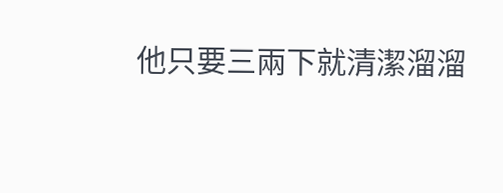他只要三兩下就清潔溜溜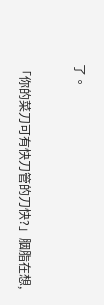了。

「你的菜刀可有快刀管的刀快?」胭脂在想,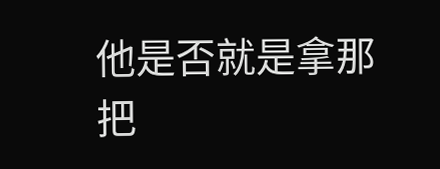他是否就是拿那把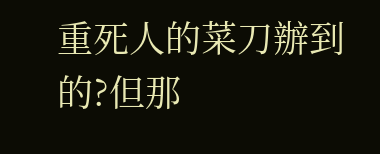重死人的菜刀辦到的?但那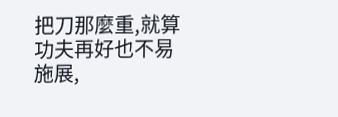把刀那麼重,就算功夫再好也不易施展,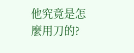他究竟是怎麼用刀的?